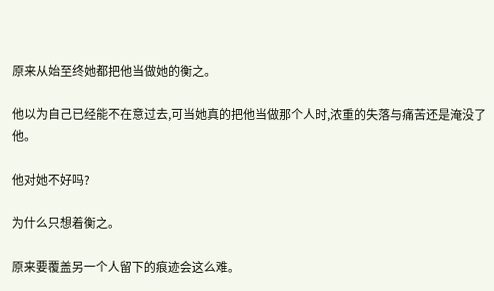原来从始至终她都把他当做她的衡之。

他以为自己已经能不在意过去,可当她真的把他当做那个人时,浓重的失落与痛苦还是淹没了他。

他对她不好吗?

为什么只想着衡之。

原来要覆盖另一个人留下的痕迹会这么难。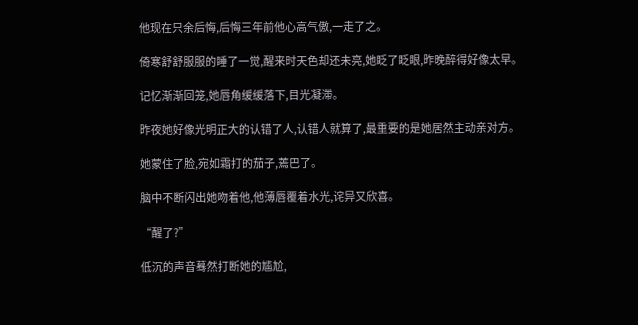他现在只余后悔,后悔三年前他心高气傲,一走了之。

倚寒舒舒服服的睡了一觉,醒来时天色却还未亮,她眨了眨眼,昨晚醉得好像太早。

记忆渐渐回笼,她唇角缓缓落下,目光凝滞。

昨夜她好像光明正大的认错了人,认错人就算了,最重要的是她居然主动亲对方。

她蒙住了脸,宛如霜打的茄子,蔫巴了。

脑中不断闪出她吻着他,他薄唇覆着水光,诧异又欣喜。

“醒了?”

低沉的声音蓦然打断她的尴尬,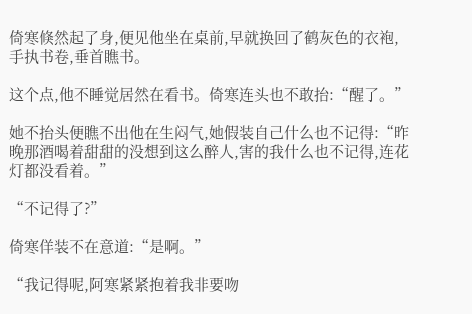倚寒倏然起了身,便见他坐在桌前,早就换回了鹤灰色的衣袍,手执书卷,垂首瞧书。

这个点,他不睡觉居然在看书。倚寒连头也不敢抬:“醒了。”

她不抬头便瞧不出他在生闷气,她假装自己什么也不记得:“昨晚那酒喝着甜甜的没想到这么醉人,害的我什么也不记得,连花灯都没看着。”

“不记得了?”

倚寒佯装不在意道:“是啊。”

“我记得呢,阿寒紧紧抱着我非要吻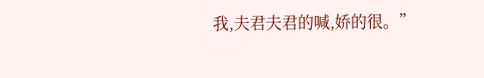我,夫君夫君的喊,娇的很。”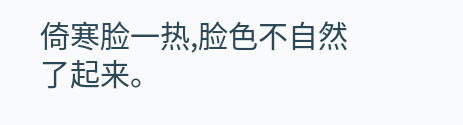倚寒脸一热,脸色不自然了起来。